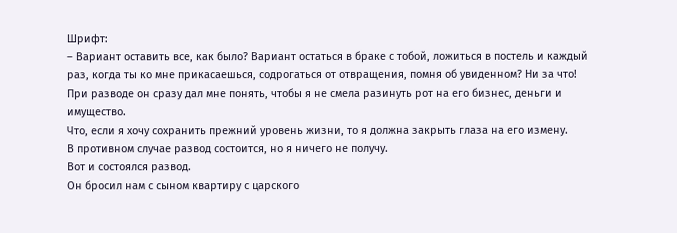Шрифт:
– Вариант оставить все, как было? Вариант остаться в браке с тобой, ложиться в постель и каждый раз, когда ты ко мне прикасаешься, содрогаться от отвращения, помня об увиденном? Ни за что!
При разводе он сразу дал мне понять, чтобы я не смела разинуть рот на его бизнес, деньги и имущество.
Что, если я хочу сохранить прежний уровень жизни, то я должна закрыть глаза на его измену.
В противном случае развод состоится, но я ничего не получу.
Вот и состоялся развод.
Он бросил нам с сыном квартиру с царского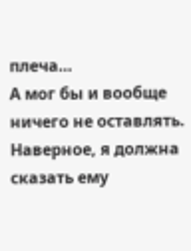плеча…
А мог бы и вообще ничего не оставлять.
Наверное, я должна сказать ему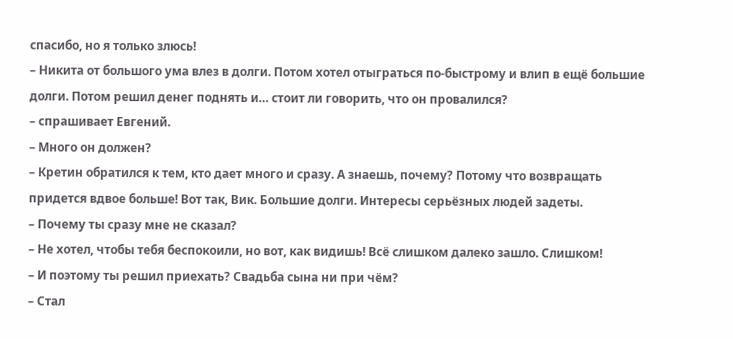спасибо, но я только злюсь!
– Никита от большого ума влез в долги. Потом хотел отыграться по-быстрому и влип в ещё большие долги. Потом решил денег поднять и… стоит ли говорить, что он провалился?
– спрашивает Евгений.
– Много он должен?
– Кретин обратился к тем, кто дает много и сразу. А знаешь, почему? Потому что возвращать придется вдвое больше! Вот так, Вик. Большие долги. Интересы серьёзных людей задеты.
– Почему ты сразу мне не сказал?
– Не хотел, чтобы тебя беспокоили, но вот, как видишь! Всё слишком далеко зашло. Слишком!
– И поэтому ты решил приехать? Свадьба сына ни при чём?
– Стал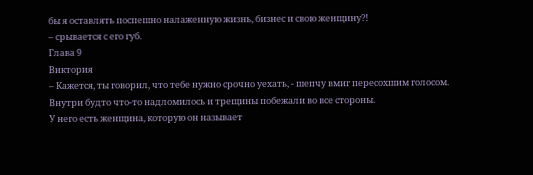бы я оставлять поспешно налаженную жизнь, бизнес и свою женщину?!
– срывается с его губ.
Глава 9
Виктория
– Кажется, ты говорил, что тебе нужно срочно уехать, - шепчу вмиг пересохшим голосом.
Внутри будто что-то надломилось и трещины побежали во все стороны.
У него есть женщина, которую он называет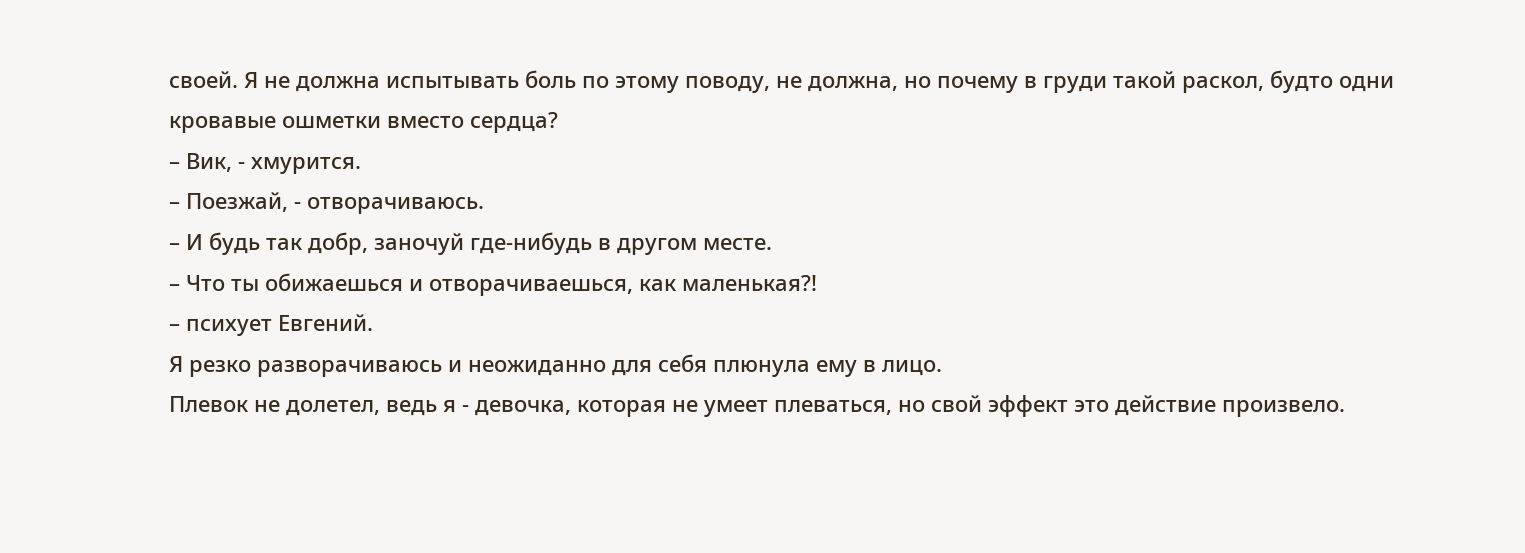своей. Я не должна испытывать боль по этому поводу, не должна, но почему в груди такой раскол, будто одни кровавые ошметки вместо сердца?
– Вик, - хмурится.
– Поезжай, - отворачиваюсь.
– И будь так добр, заночуй где-нибудь в другом месте.
– Что ты обижаешься и отворачиваешься, как маленькая?!
– психует Евгений.
Я резко разворачиваюсь и неожиданно для себя плюнула ему в лицо.
Плевок не долетел, ведь я - девочка, которая не умеет плеваться, но свой эффект это действие произвело.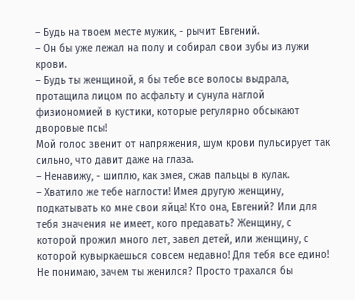– Будь на твоем месте мужик, - рычит Евгений.
– Он бы уже лежал на полу и собирал свои зубы из лужи крови.
– Будь ты женщиной, я бы тебе все волосы выдрала, протащила лицом по асфальту и сунула наглой физиономией в кустики, которые регулярно обсыкают дворовые псы!
Мой голос звенит от напряжения, шум крови пульсирует так сильно, что давит даже на глаза.
– Ненавижу, - шиплю, как змея, сжав пальцы в кулак.
– Хватило же тебе наглости! Имея другую женщину, подкатывать ко мне свои яйца! Кто она, Евгений? Или для тебя значения не имеет, кого предавать? Женщину, с которой прожил много лет, завел детей, или женщину, с которой кувыркаешься совсем недавно! Для тебя все едино! Не понимаю, зачем ты женился? Просто трахался бы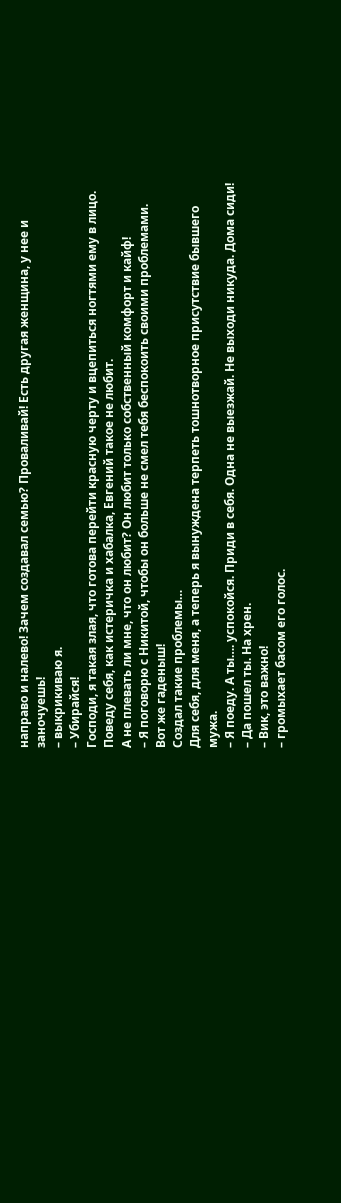направо и налево! Зачем создавал семью? Проваливай! Есть другая женщина, у нее и заночуешь!
– выкрикиваю я.
– Убирайся!
Господи, я такая злая, что готова перейти красную черту и вцепиться ногтями ему в лицо.
Поведу себя, как истеричка и хабалка, Евгений такое не любит.
А не плевать ли мне, что он любит? Он любит только собственный комфорт и кайф!
– Я поговорю с Никитой, чтобы он больше не смел тебя беспокоить своими проблемами.
Вот же гаденыш!
Создал такие проблемы…
Для себя, для меня, а теперь я вынуждена терпеть тошнотворное присутствие бывшего мужа.
– Я поеду. А ты…. успокойся. Приди в себя. Одна не выезжай. Не выходи никуда. Дома сиди!
– Да пошел ты. На хрен.
– Вик, это важно!
– громыхает басом его голос.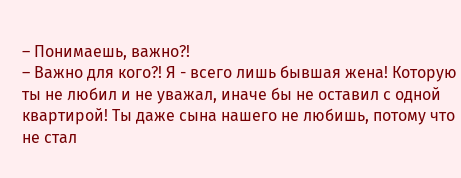– Понимаешь, важно?!
– Важно для кого?! Я - всего лишь бывшая жена! Которую ты не любил и не уважал, иначе бы не оставил с одной квартирой! Ты даже сына нашего не любишь, потому что не стал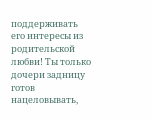поддерживать его интересы из родительской любви! Ты только дочери задницу готов нацеловывать,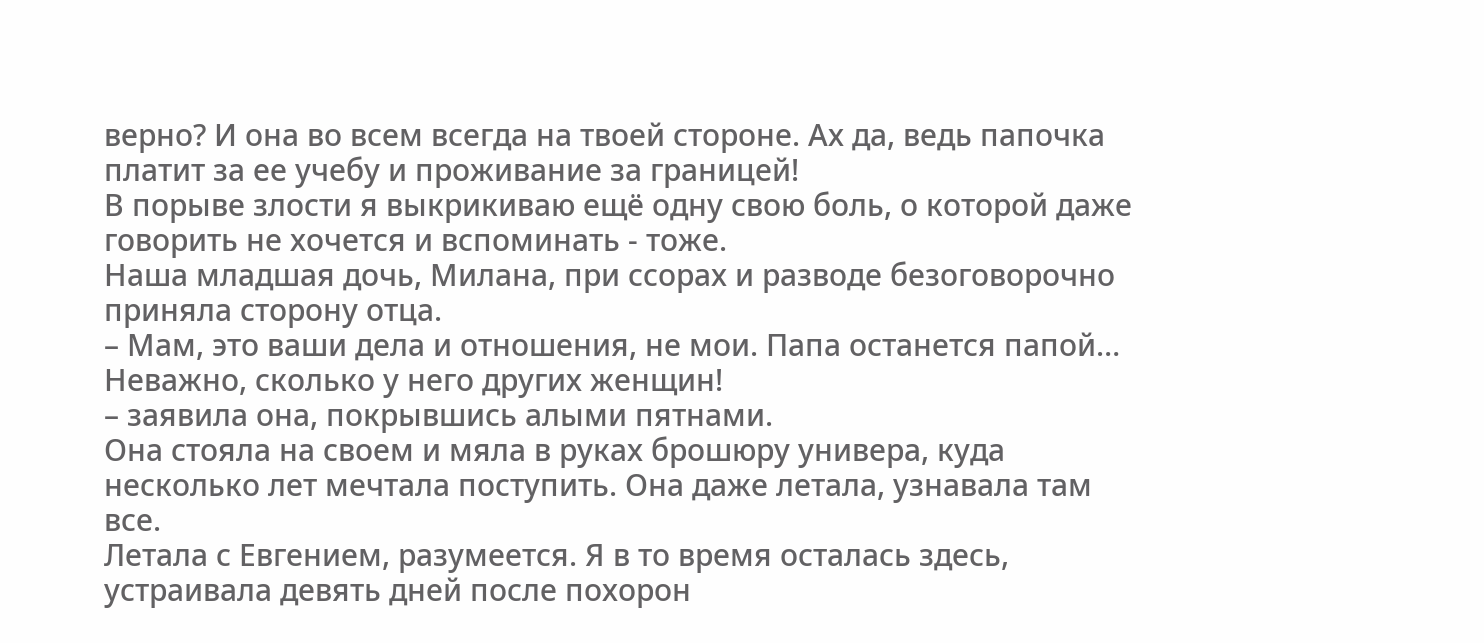верно? И она во всем всегда на твоей стороне. Ах да, ведь папочка платит за ее учебу и проживание за границей!
В порыве злости я выкрикиваю ещё одну свою боль, о которой даже говорить не хочется и вспоминать - тоже.
Наша младшая дочь, Милана, при ссорах и разводе безоговорочно приняла сторону отца.
– Мам, это ваши дела и отношения, не мои. Папа останется папой… Неважно, сколько у него других женщин!
– заявила она, покрывшись алыми пятнами.
Она стояла на своем и мяла в руках брошюру универа, куда несколько лет мечтала поступить. Она даже летала, узнавала там все.
Летала с Евгением, разумеется. Я в то время осталась здесь, устраивала девять дней после похорон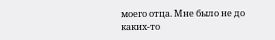моего отца. Мне было не до каких-то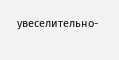увеселительно-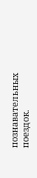познавательных поездок.